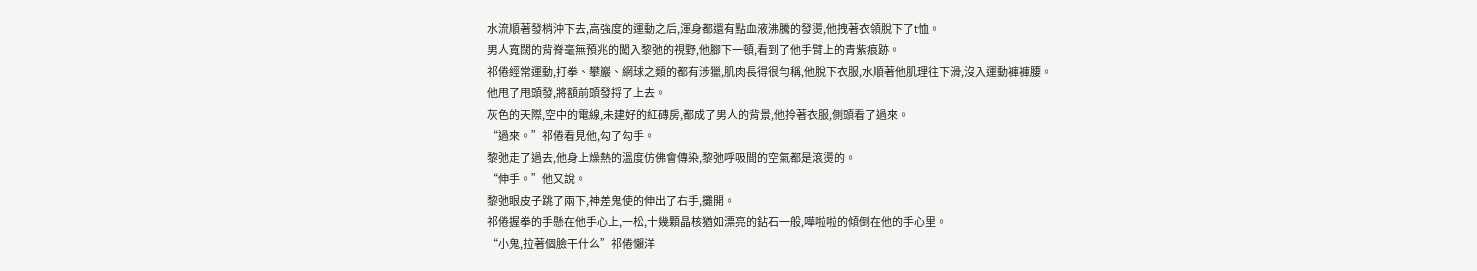水流順著發梢沖下去,高強度的運動之后,渾身都還有點血液沸騰的發燙,他拽著衣領脫下了t恤。
男人寬闊的背脊毫無預兆的闖入黎弛的視野,他腳下一頓,看到了他手臂上的青紫痕跡。
祁倦經常運動,打拳、攀巖、網球之類的都有涉獵,肌肉長得很勻稱,他脫下衣服,水順著他肌理往下滑,沒入運動褲褲腰。
他甩了甩頭發,將額前頭發捋了上去。
灰色的天際,空中的電線,未建好的紅磚房,都成了男人的背景,他拎著衣服,側頭看了過來。
“過來。”祁倦看見他,勾了勾手。
黎弛走了過去,他身上燥熱的溫度仿佛會傳染,黎弛呼吸間的空氣都是滾燙的。
“伸手。”他又說。
黎弛眼皮子跳了兩下,神差鬼使的伸出了右手,攤開。
祁倦握拳的手懸在他手心上,一松,十幾顆晶核猶如漂亮的鉆石一般,嘩啦啦的傾倒在他的手心里。
“小鬼,拉著個臉干什么”祁倦懶洋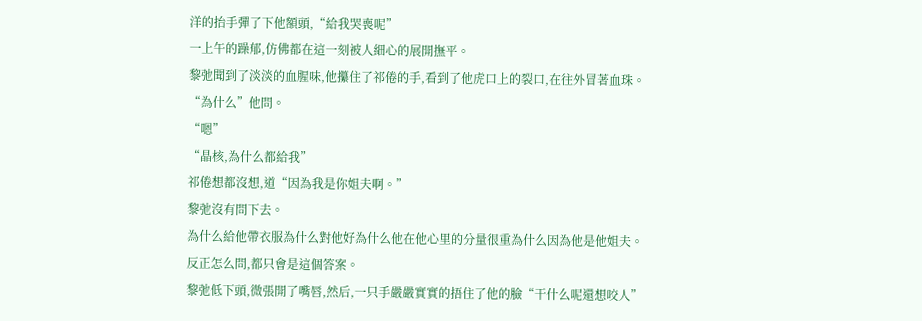洋的抬手彈了下他額頭,“給我哭喪呢”
一上午的躁郁,仿佛都在這一刻被人細心的展開撫平。
黎弛聞到了淡淡的血腥味,他攥住了祁倦的手,看到了他虎口上的裂口,在往外冒著血珠。
“為什么”他問。
“嗯”
“晶核,為什么都給我”
祁倦想都沒想,道“因為我是你姐夫啊。”
黎弛沒有問下去。
為什么給他帶衣服為什么對他好為什么他在他心里的分量很重為什么因為他是他姐夫。
反正怎么問,都只會是這個答案。
黎弛低下頭,微張開了嘴唇,然后,一只手嚴嚴實實的捂住了他的臉“干什么呢還想咬人”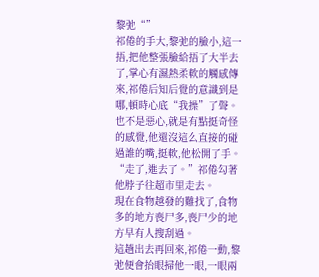黎弛“”
祁倦的手大,黎弛的臉小,這一捂,把他整張臉給捂了大半去了,掌心有濕熱柔軟的觸感傳來,祁倦后知后覺的意識到是哪,頓時心底“我操”了聲。
也不是惡心,就是有點挺奇怪的感覺,他還沒這么直接的碰過誰的嘴,挺軟,他松開了手。
“走了,進去了。”祁倦勾著他脖子往超市里走去。
現在食物越發的難找了,食物多的地方喪尸多,喪尸少的地方早有人搜刮過。
這趟出去再回來,祁倦一動,黎弛便會抬眼掃他一眼,一眼兩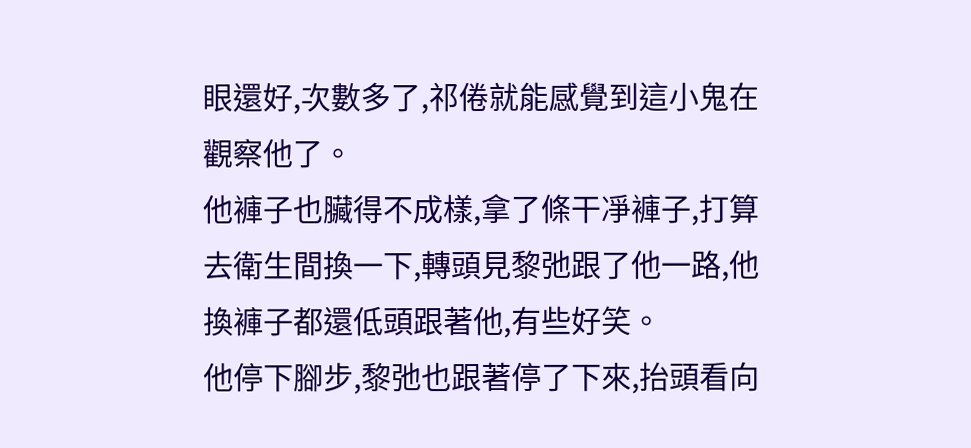眼還好,次數多了,祁倦就能感覺到這小鬼在觀察他了。
他褲子也臟得不成樣,拿了條干凈褲子,打算去衛生間換一下,轉頭見黎弛跟了他一路,他換褲子都還低頭跟著他,有些好笑。
他停下腳步,黎弛也跟著停了下來,抬頭看向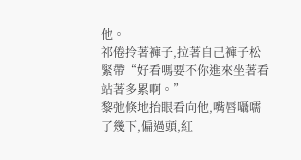他。
祁倦拎著褲子,拉著自己褲子松緊帶“好看嗎要不你進來坐著看站著多累啊。”
黎弛倏地抬眼看向他,嘴唇囁嚅了幾下,偏過頭,紅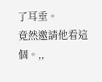了耳垂。
竟然邀請他看這個。,,